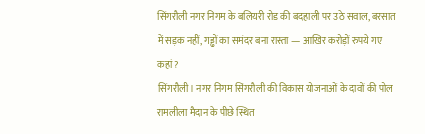सिंगरौली नगर निगम के बलियरी रोड की बदहाली पर उठे सवाल, बरसात में सड़क नहीं, गड्ढों का समंदर बना रास्ता — आखिर करोड़ों रुपये गए कहां?
सिंगरौली। नगर निगम सिंगरौली की विकास योजनाओं के दावों की पोल रामलीला मैदान के पीछे स्थित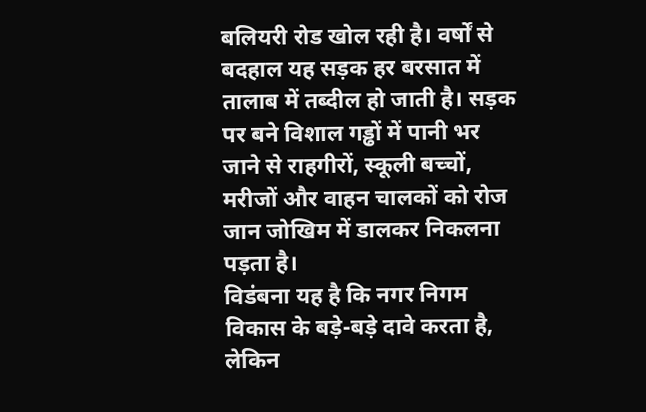बलियरी रोड खोल रही है। वर्षों से बदहाल यह सड़क हर बरसात में तालाब में तब्दील हो जाती है। सड़क पर बने विशाल गड्ढों में पानी भर जाने से राहगीरों, स्कूली बच्चों, मरीजों और वाहन चालकों को रोज जान जोखिम में डालकर निकलना पड़ता है।
विडंबना यह है कि नगर निगम विकास के बड़े-बड़े दावे करता है, लेकिन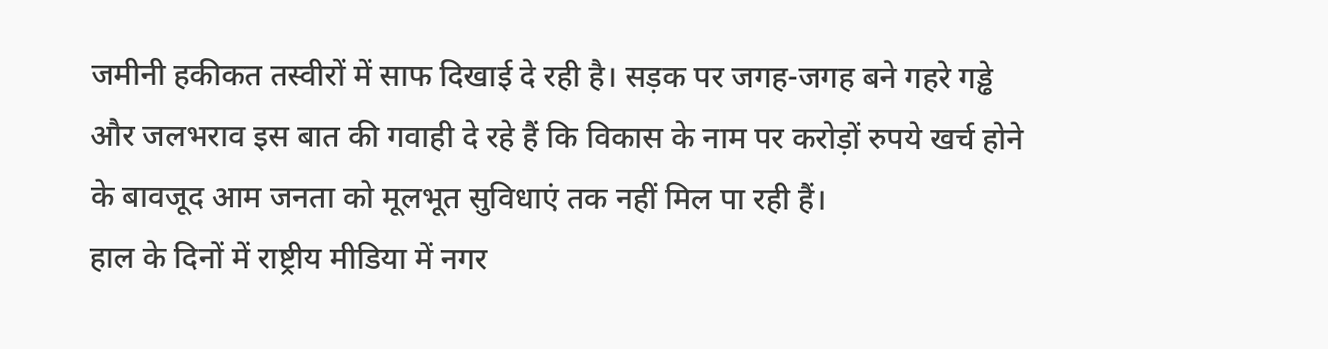जमीनी हकीकत तस्वीरों में साफ दिखाई दे रही है। सड़क पर जगह-जगह बने गहरे गड्ढे और जलभराव इस बात की गवाही दे रहे हैं कि विकास के नाम पर करोड़ों रुपये खर्च होने के बावजूद आम जनता को मूलभूत सुविधाएं तक नहीं मिल पा रही हैं।
हाल के दिनों में राष्ट्रीय मीडिया में नगर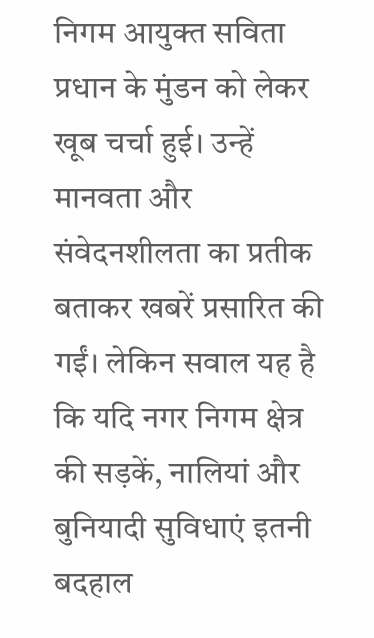निगम आयुक्त सविता प्रधान के मुंडन को लेकर खूब चर्चा हुई। उन्हें मानवता और संवेदनशीलता का प्रतीक बताकर खबरें प्रसारित की गईं। लेकिन सवाल यह है कि यदि नगर निगम क्षेत्र की सड़कें, नालियां और बुनियादी सुविधाएं इतनी बदहाल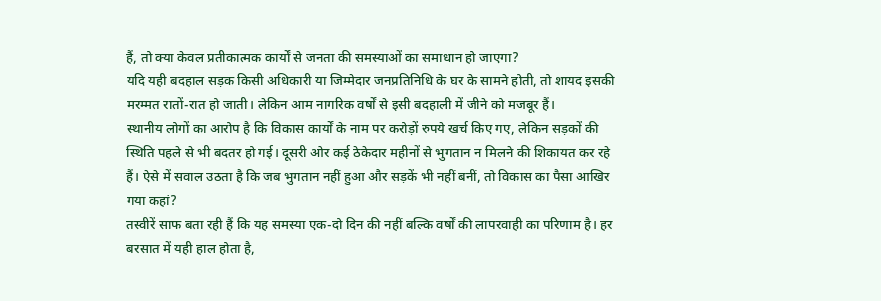हैं, तो क्या केवल प्रतीकात्मक कार्यों से जनता की समस्याओं का समाधान हो जाएगा?
यदि यही बदहाल सड़क किसी अधिकारी या जिम्मेदार जनप्रतिनिधि के घर के सामने होती, तो शायद इसकी मरम्मत रातों-रात हो जाती। लेकिन आम नागरिक वर्षों से इसी बदहाली में जीने को मजबूर हैं।
स्थानीय लोगों का आरोप है कि विकास कार्यों के नाम पर करोड़ों रुपये खर्च किए गए, लेकिन सड़कों की स्थिति पहले से भी बदतर हो गई। दूसरी ओर कई ठेकेदार महीनों से भुगतान न मिलने की शिकायत कर रहे हैं। ऐसे में सवाल उठता है कि जब भुगतान नहीं हुआ और सड़कें भी नहीं बनीं, तो विकास का पैसा आखिर गया कहां?
तस्वीरें साफ बता रही हैं कि यह समस्या एक-दो दिन की नहीं बल्कि वर्षों की लापरवाही का परिणाम है। हर बरसात में यही हाल होता है,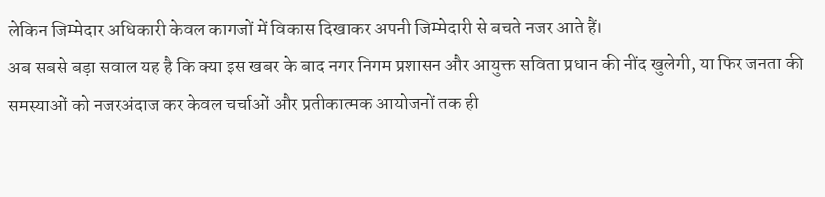लेकिन जिम्मेदार अधिकारी केवल कागजों में विकास दिखाकर अपनी जिम्मेदारी से बचते नजर आते हैं।
अब सबसे बड़ा सवाल यह है कि क्या इस खबर के बाद नगर निगम प्रशासन और आयुक्त सविता प्रधान की नींद खुलेगी, या फिर जनता की समस्याओं को नजरअंदाज कर केवल चर्चाओं और प्रतीकात्मक आयोजनों तक ही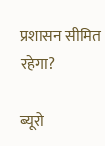प्रशासन सीमित रहेगा?

ब्यूरो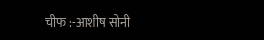चीफ :-आशीष सोनी